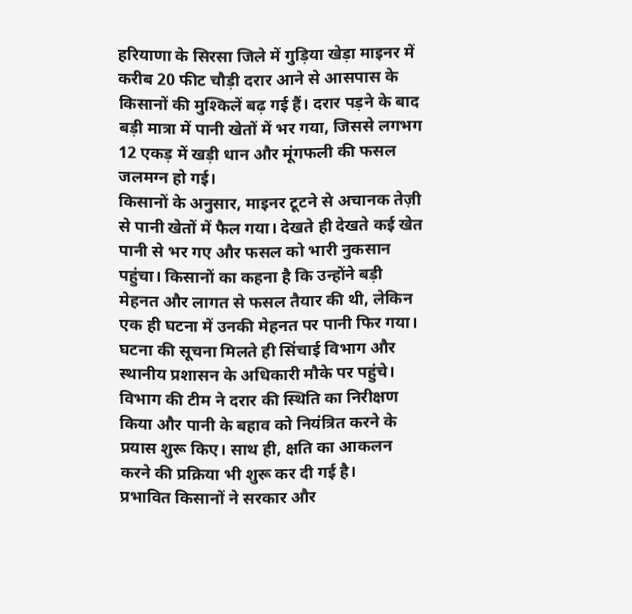हरियाणा के सिरसा जिले में गुड़िया खेड़ा माइनर में करीब 20 फीट चौड़ी दरार आने से आसपास के किसानों की मुश्किलें बढ़ गई हैं। दरार पड़ने के बाद बड़ी मात्रा में पानी खेतों में भर गया, जिससे लगभग 12 एकड़ में खड़ी धान और मूंगफली की फसल जलमग्न हो गई।
किसानों के अनुसार, माइनर टूटने से अचानक तेज़ी से पानी खेतों में फैल गया। देखते ही देखते कई खेत पानी से भर गए और फसल को भारी नुकसान पहुंचा। किसानों का कहना है कि उन्होंने बड़ी मेहनत और लागत से फसल तैयार की थी, लेकिन एक ही घटना में उनकी मेहनत पर पानी फिर गया।
घटना की सूचना मिलते ही सिंचाई विभाग और स्थानीय प्रशासन के अधिकारी मौके पर पहुंचे। विभाग की टीम ने दरार की स्थिति का निरीक्षण किया और पानी के बहाव को नियंत्रित करने के प्रयास शुरू किए। साथ ही, क्षति का आकलन करने की प्रक्रिया भी शुरू कर दी गई है।
प्रभावित किसानों ने सरकार और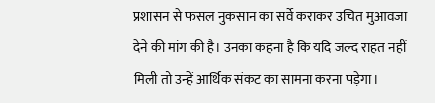प्रशासन से फसल नुकसान का सर्वे कराकर उचित मुआवजा देने की मांग की है। उनका कहना है कि यदि जल्द राहत नहीं मिली तो उन्हें आर्थिक संकट का सामना करना पड़ेगा।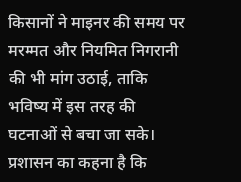किसानों ने माइनर की समय पर मरम्मत और नियमित निगरानी की भी मांग उठाई, ताकि भविष्य में इस तरह की घटनाओं से बचा जा सके।
प्रशासन का कहना है कि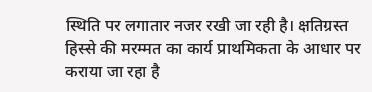स्थिति पर लगातार नजर रखी जा रही है। क्षतिग्रस्त हिस्से की मरम्मत का कार्य प्राथमिकता के आधार पर कराया जा रहा है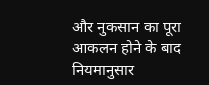और नुकसान का पूरा आकलन होने के बाद नियमानुसार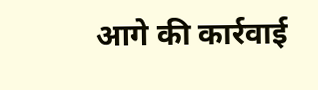आगे की कार्रवाई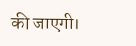की जाएगी।